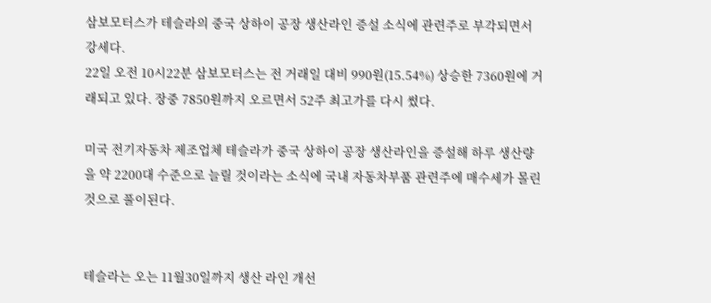삼보모터스가 테슬라의 중국 상하이 공장 생산라인 증설 소식에 관련주로 부각되면서 강세다.
22일 오전 10시22분 삼보모터스는 전 거래일 대비 990원(15.54%) 상승한 7360원에 거래되고 있다. 장중 7850원까지 오르면서 52주 최고가를 다시 썼다.

미국 전기자동차 제조업체 테슬라가 중국 상하이 공장 생산라인을 증설해 하루 생산량을 약 2200대 수준으로 늘릴 것이라는 소식에 국내 자동차부품 관련주에 매수세가 몰린 것으로 풀이된다.


테슬라는 오는 11월30일까지 생산 라인 개선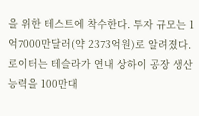을 위한 테스트에 착수한다. 투자 규모는 1억7000만달러(약 2373억원)로 알려졌다. 로이터는 테슬라가 연내 상하이 공장 생산능력을 100만대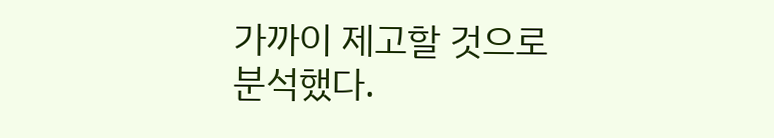가까이 제고할 것으로 분석했다.